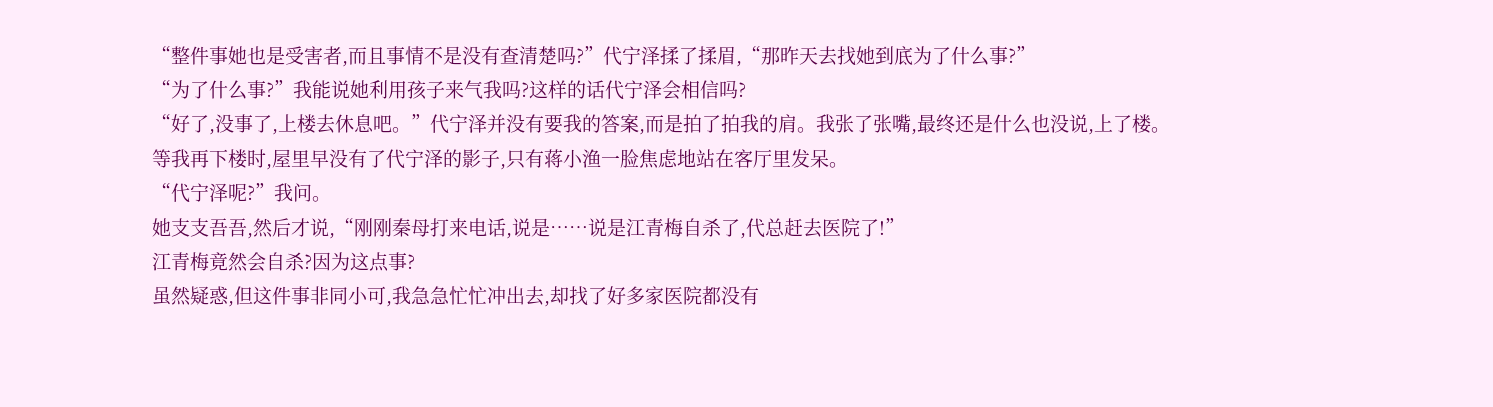“整件事她也是受害者,而且事情不是没有查清楚吗?”代宁泽揉了揉眉,“那昨天去找她到底为了什么事?”
“为了什么事?”我能说她利用孩子来气我吗?这样的话代宁泽会相信吗?
“好了,没事了,上楼去休息吧。”代宁泽并没有要我的答案,而是拍了拍我的肩。我张了张嘴,最终还是什么也没说,上了楼。
等我再下楼时,屋里早没有了代宁泽的影子,只有蒋小渔一脸焦虑地站在客厅里发呆。
“代宁泽呢?”我问。
她支支吾吾,然后才说,“刚刚秦母打来电话,说是……说是江青梅自杀了,代总赶去医院了!”
江青梅竟然会自杀?因为这点事?
虽然疑惑,但这件事非同小可,我急急忙忙冲出去,却找了好多家医院都没有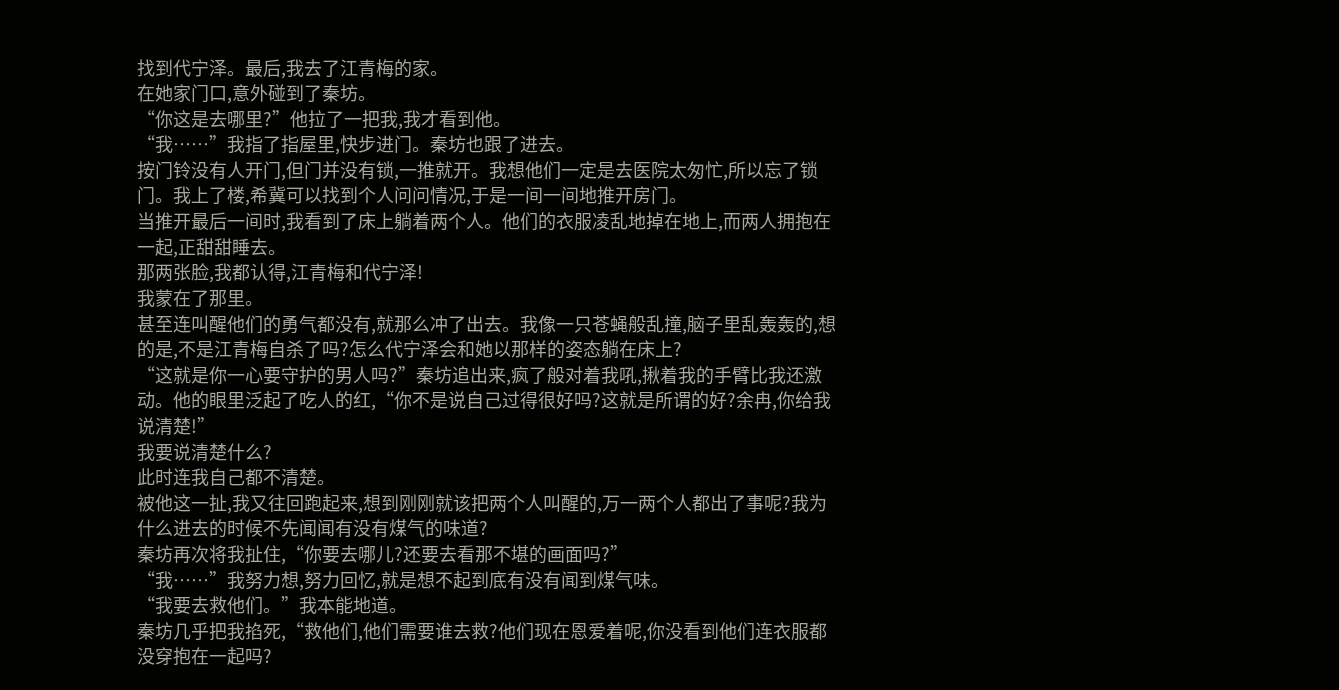找到代宁泽。最后,我去了江青梅的家。
在她家门口,意外碰到了秦坊。
“你这是去哪里?”他拉了一把我,我才看到他。
“我……”我指了指屋里,快步进门。秦坊也跟了进去。
按门铃没有人开门,但门并没有锁,一推就开。我想他们一定是去医院太匆忙,所以忘了锁门。我上了楼,希冀可以找到个人问问情况,于是一间一间地推开房门。
当推开最后一间时,我看到了床上躺着两个人。他们的衣服凌乱地掉在地上,而两人拥抱在一起,正甜甜睡去。
那两张脸,我都认得,江青梅和代宁泽!
我蒙在了那里。
甚至连叫醒他们的勇气都没有,就那么冲了出去。我像一只苍蝇般乱撞,脑子里乱轰轰的,想的是,不是江青梅自杀了吗?怎么代宁泽会和她以那样的姿态躺在床上?
“这就是你一心要守护的男人吗?”秦坊追出来,疯了般对着我吼,揪着我的手臂比我还激动。他的眼里泛起了吃人的红,“你不是说自己过得很好吗?这就是所谓的好?余冉,你给我说清楚!”
我要说清楚什么?
此时连我自己都不清楚。
被他这一扯,我又往回跑起来,想到刚刚就该把两个人叫醒的,万一两个人都出了事呢?我为什么进去的时候不先闻闻有没有煤气的味道?
秦坊再次将我扯住,“你要去哪儿?还要去看那不堪的画面吗?”
“我……”我努力想,努力回忆,就是想不起到底有没有闻到煤气味。
“我要去救他们。”我本能地道。
秦坊几乎把我掐死,“救他们,他们需要谁去救?他们现在恩爱着呢,你没看到他们连衣服都没穿抱在一起吗?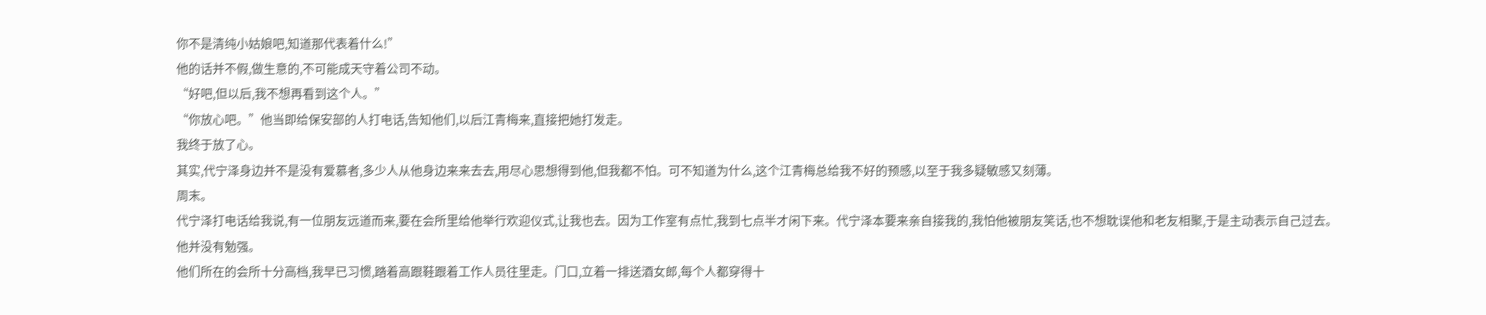你不是清纯小姑娘吧,知道那代表着什么!”
他的话并不假,做生意的,不可能成天守着公司不动。
“好吧,但以后,我不想再看到这个人。”
“你放心吧。”他当即给保安部的人打电话,告知他们,以后江青梅来,直接把她打发走。
我终于放了心。
其实,代宁泽身边并不是没有爱慕者,多少人从他身边来来去去,用尽心思想得到他,但我都不怕。可不知道为什么,这个江青梅总给我不好的预感,以至于我多疑敏感又刻薄。
周末。
代宁泽打电话给我说,有一位朋友远道而来,要在会所里给他举行欢迎仪式,让我也去。因为工作室有点忙,我到七点半才闲下来。代宁泽本要来亲自接我的,我怕他被朋友笑话,也不想耽误他和老友相聚,于是主动表示自己过去。
他并没有勉强。
他们所在的会所十分高档,我早已习惯,踏着高跟鞋跟着工作人员往里走。门口,立着一排送酒女郎,每个人都穿得十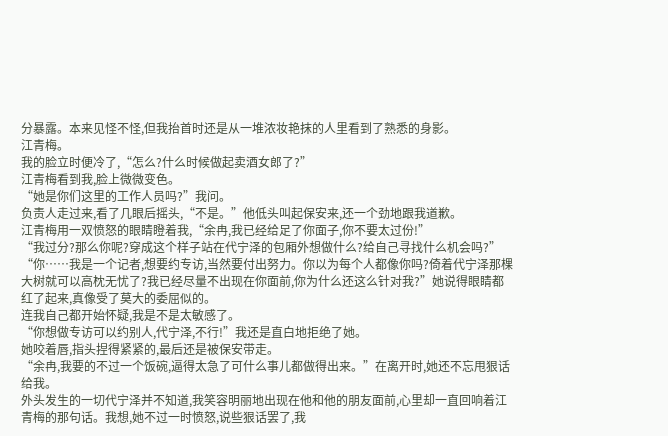分暴露。本来见怪不怪,但我抬首时还是从一堆浓妆艳抹的人里看到了熟悉的身影。
江青梅。
我的脸立时便冷了,“怎么?什么时候做起卖酒女郎了?”
江青梅看到我,脸上微微变色。
“她是你们这里的工作人员吗?”我问。
负责人走过来,看了几眼后摇头,“不是。”他低头叫起保安来,还一个劲地跟我道歉。
江青梅用一双愤怒的眼睛瞪着我,“余冉,我已经给足了你面子,你不要太过份!”
“我过分?那么你呢?穿成这个样子站在代宁泽的包厢外想做什么?给自己寻找什么机会吗?”
“你……我是一个记者,想要约专访,当然要付出努力。你以为每个人都像你吗?倚着代宁泽那棵大树就可以高枕无忧了?我已经尽量不出现在你面前,你为什么还这么针对我?”她说得眼睛都红了起来,真像受了莫大的委屈似的。
连我自己都开始怀疑,我是不是太敏感了。
“你想做专访可以约别人,代宁泽,不行!”我还是直白地拒绝了她。
她咬着唇,指头捏得紧紧的,最后还是被保安带走。
“余冉,我要的不过一个饭碗,逼得太急了可什么事儿都做得出来。”在离开时,她还不忘甩狠话给我。
外头发生的一切代宁泽并不知道,我笑容明丽地出现在他和他的朋友面前,心里却一直回响着江青梅的那句话。我想,她不过一时愤怒,说些狠话罢了,我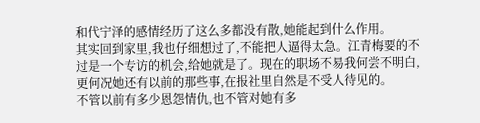和代宁泽的感情经历了这么多都没有散,她能起到什么作用。
其实回到家里,我也仔细想过了,不能把人逼得太急。江青梅要的不过是一个专访的机会,给她就是了。现在的职场不易我何尝不明白,更何况她还有以前的那些事,在报社里自然是不受人待见的。
不管以前有多少恩怨情仇,也不管对她有多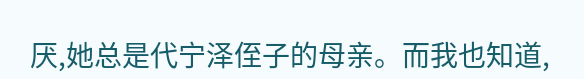厌,她总是代宁泽侄子的母亲。而我也知道,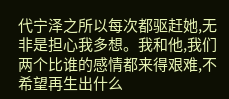代宁泽之所以每次都驱赶她,无非是担心我多想。我和他,我们两个比谁的感情都来得艰难,不希望再生出什么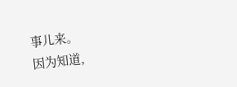事儿来。
因为知道,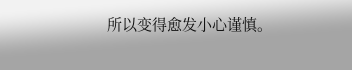所以变得愈发小心谨慎。